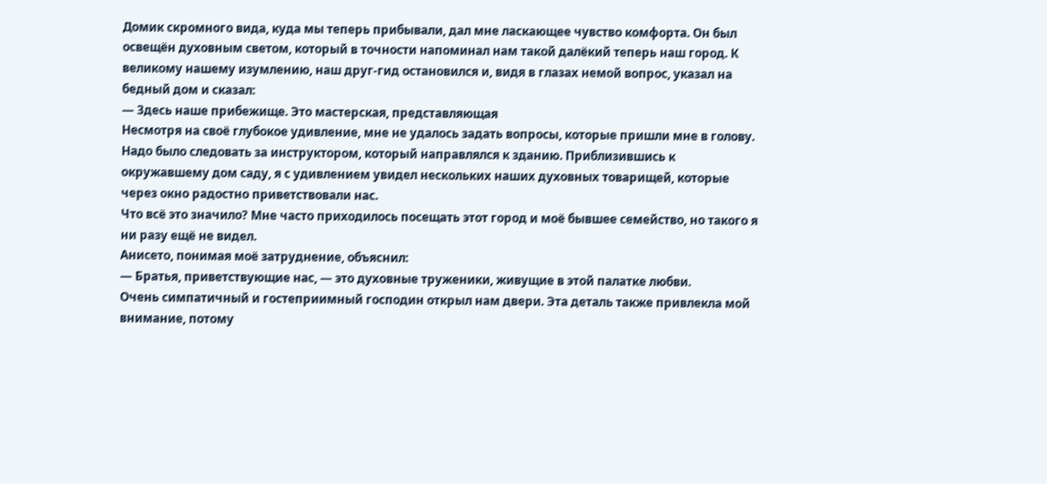Домик скромного вида, куда мы теперь прибывали, дал мне ласкающее чувство комфорта. Он был освещён духовным светом, который в точности напоминал нам такой далёкий теперь наш город. К великому нашему изумлению, наш друг-гид остановился и, видя в глазах немой вопрос, указал на бедный дом и сказал:
— Здесь наше прибежище. Это мастерская, представляющая
Несмотря на своё глубокое удивление, мне не удалось задать вопросы, которые пришли мне в голову. Надо было следовать за инструктором, который направлялся к зданию. Приблизившись к окружавшему дом саду, я с удивлением увидел нескольких наших духовных товарищей, которые через окно радостно приветствовали нас.
Что всё это значило? Мне часто приходилось посещать этот город и моё бывшее семейство, но такого я ни разу ещё не видел.
Анисето, понимая моё затруднение, объяснил:
— Братья, приветствующие нас, — это духовные труженики, живущие в этой палатке любви.
Очень симпатичный и гостеприимный господин открыл нам двери. Эта деталь также привлекла мой внимание, потому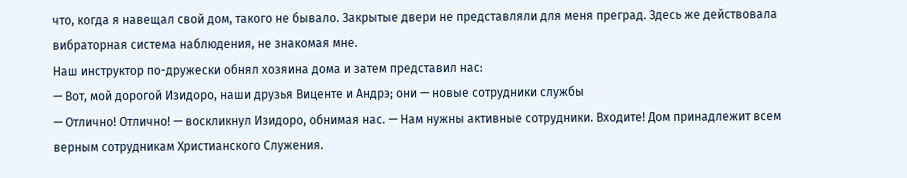что, когда я навещал свой дом, такого не бывало. Закрытые двери не представляли для меня преград. Здесь же действовала вибраторная система наблюдения, не знакомая мне.
Наш инструктор по-дружески обнял хозяина дома и затем представил нас:
— Вот, мой дорогой Изидоро, наши друзья Виценте и Андрэ; они — новые сотрудники службы
— Отлично! Отлично! — воскликнул Изидоро, обнимая нас. — Нам нужны активные сотрудники. Входите! Дом принадлежит всем верным сотрудникам Христианского Служения.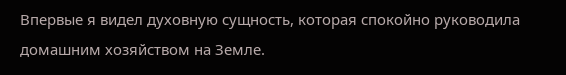Впервые я видел духовную сущность, которая спокойно руководила домашним хозяйством на Земле.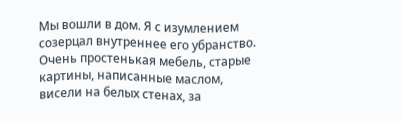Мы вошли в дом. Я с изумлением созерцал внутреннее его убранство. Очень простенькая мебель, старые картины, написанные маслом, висели на белых стенах, за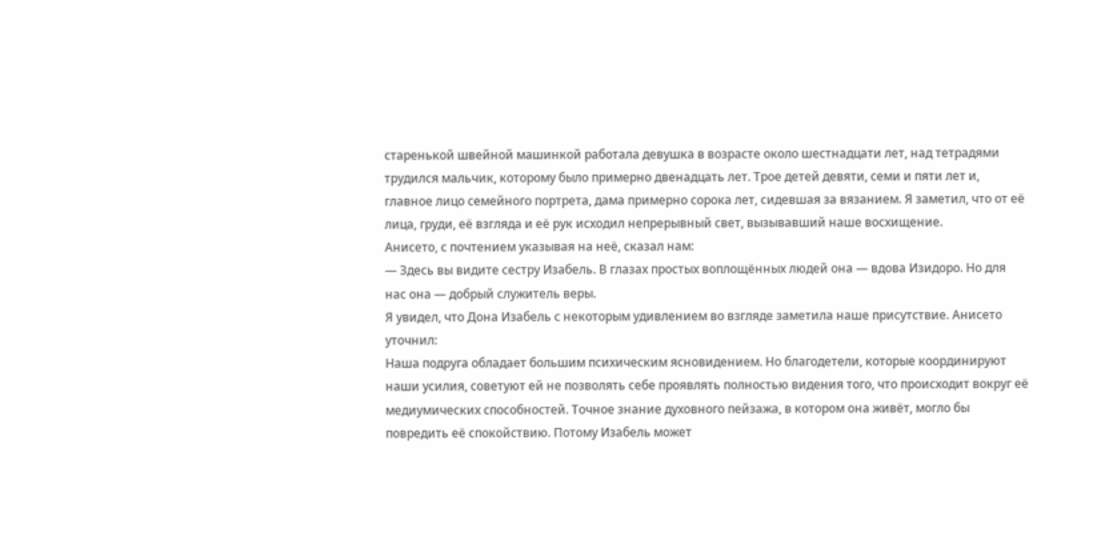старенькой швейной машинкой работала девушка в возрасте около шестнадцати лет, над тетрадями трудился мальчик, которому было примерно двенадцать лет. Трое детей девяти, семи и пяти лет и, главное лицо семейного портрета, дама примерно сорока лет, сидевшая за вязанием. Я заметил, что от её лица, груди, её взгляда и её рук исходил непрерывный свет, вызывавший наше восхищение.
Анисето, с почтением указывая на неё, сказал нам:
— Здесь вы видите сестру Изабель. В глазах простых воплощённых людей она — вдова Изидоро. Но для нас она — добрый служитель веры.
Я увидел, что Дона Изабель с некоторым удивлением во взгляде заметила наше присутствие. Анисето уточнил:
Наша подруга обладает большим психическим ясновидением. Но благодетели, которые координируют наши усилия, советуют ей не позволять себе проявлять полностью видения того, что происходит вокруг её медиумических способностей. Точное знание духовного пейзажа, в котором она живёт, могло бы повредить её спокойствию. Потому Изабель может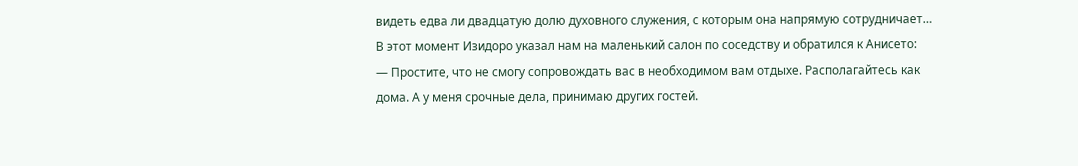видеть едва ли двадцатую долю духовного служения, с которым она напрямую сотрудничает…
В этот момент Изидоро указал нам на маленький салон по соседству и обратился к Анисето:
— Простите, что не смогу сопровождать вас в необходимом вам отдыхе. Располагайтесь как дома. А у меня срочные дела, принимаю других гостей.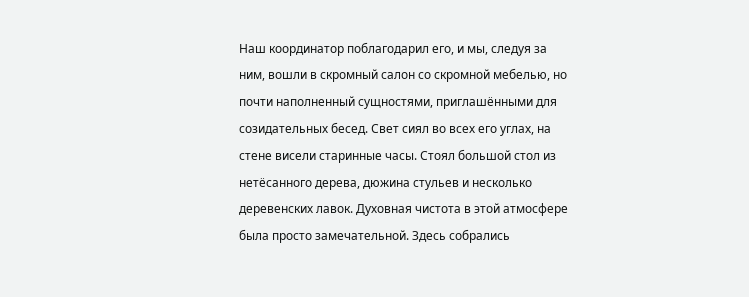Наш координатор поблагодарил его, и мы, следуя за ним, вошли в скромный салон со скромной мебелью, но почти наполненный сущностями, приглашёнными для созидательных бесед. Свет сиял во всех его углах, на стене висели старинные часы. Стоял большой стол из нетёсанного дерева, дюжина стульев и несколько деревенских лавок. Духовная чистота в этой атмосфере была просто замечательной. Здесь собрались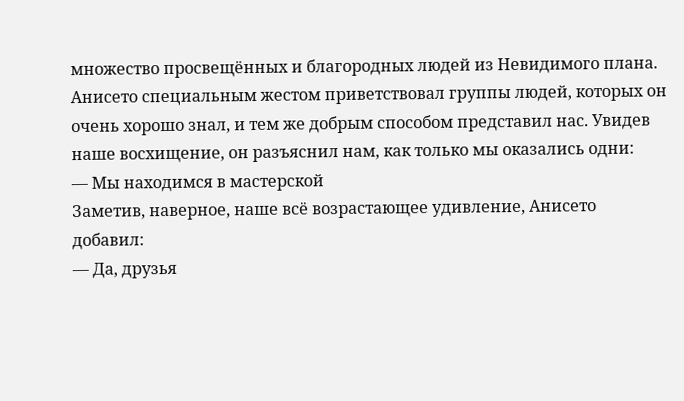множество просвещённых и благородных людей из Невидимого плана. Анисето специальным жестом приветствовал группы людей, которых он очень хорошо знал, и тем же добрым способом представил нас. Увидев наше восхищение, он разъяснил нам, как только мы оказались одни:
— Мы находимся в мастерской
Заметив, наверное, наше всё возрастающее удивление, Анисето добавил:
— Да, друзья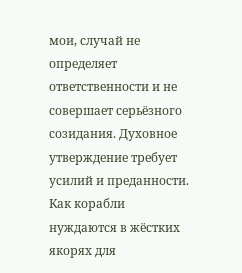мои, случай не определяет ответственности и не совершает серьёзного созидания. Духовное утверждение требует усилий и преданности. Как корабли нуждаются в жёстких якорях для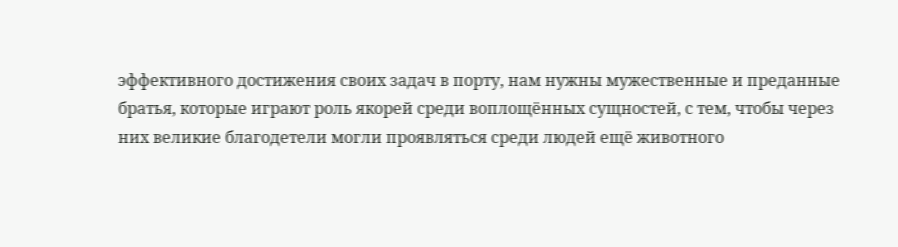эффективного достижения своих задач в порту, нам нужны мужественные и преданные братья, которые играют роль якорей среди воплощённых сущностей, с тем, чтобы через них великие благодетели могли проявляться среди людей ещё животного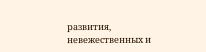развития, невежественных и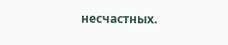несчастных.